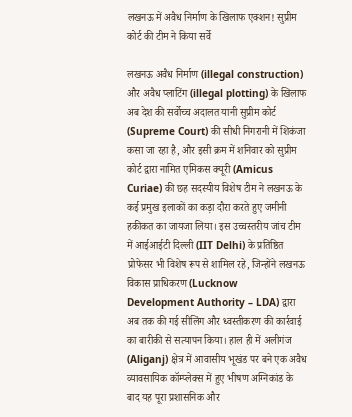लखनऊ में अवैध निर्माण के खिलाफ एक्शन! सुप्रीम कोर्ट की टीम ने किया सर्वे

लखनऊ अवैध निर्माण (illegal construction) और अवैध प्लाटिंग (illegal plotting) के खिलाफ अब देश की सर्वोच्च अदालत यानी सुप्रीम कोर्ट (Supreme Court) की सीधी निगरानी में शिकंजा कसा जा रहा है, और इसी क्रम में शनिवार को सुप्रीम कोर्ट द्वारा नामित एमिकस क्यूरी (Amicus Curiae) की छह सदस्यीय विशेष टीम ने लखनऊ के कई प्रमुख इलाकों का कड़ा दौरा करते हुए जमीनी हकीकत का जायजा लिया। इस उच्चस्तरीय जांच टीम में आईआईटी दिल्ली (IIT Delhi) के प्रतिष्ठित प्रोफेसर भी विशेष रूप से शामिल रहे, जिन्होंने लखनऊ विकास प्राधिकरण (Lucknow Development Authority – LDA) द्वारा अब तक की गई सीलिंग और ध्वस्तीकरण की कार्रवाई का बारीकी से सत्यापन किया। हाल ही में अलीगंज (Aliganj) क्षेत्र में आवासीय भूखंड पर बने एक अवैध व्यावसायिक कॉम्प्लेक्स में हुए भीषण अग्निकांड के बाद यह पूरा प्रशासनिक और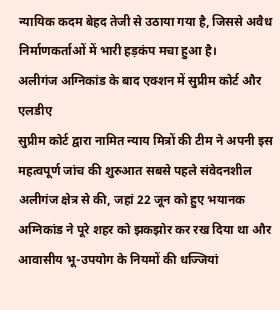न्यायिक कदम बेहद तेजी से उठाया गया है, जिससे अवैध निर्माणकर्ताओं में भारी हड़कंप मचा हुआ है।
अलीगंज अग्निकांड के बाद एक्शन में सुप्रीम कोर्ट और एलडीए
सुप्रीम कोर्ट द्वारा नामित न्याय मित्रों की टीम ने अपनी इस महत्वपूर्ण जांच की शुरुआत सबसे पहले संवेदनशील अलीगंज क्षेत्र से की, जहां 22 जून को हुए भयानक अग्निकांड ने पूरे शहर को झकझोर कर रख दिया था और आवासीय भू-उपयोग के नियमों की धज्जियां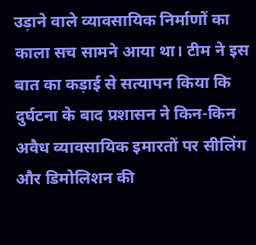उड़ाने वाले व्यावसायिक निर्माणों का काला सच सामने आया था। टीम ने इस बात का कड़ाई से सत्यापन किया कि दुर्घटना के बाद प्रशासन ने किन-किन अवैध व्यावसायिक इमारतों पर सीलिंग और डिमोलिशन की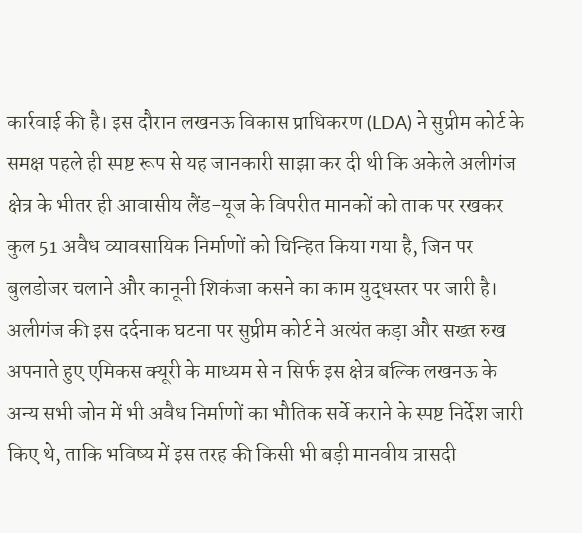कार्रवाई की है। इस दौरान लखनऊ विकास प्राधिकरण (LDA) ने सुप्रीम कोर्ट के समक्ष पहले ही स्पष्ट रूप से यह जानकारी साझा कर दी थी कि अकेले अलीगंज क्षेत्र के भीतर ही आवासीय लैंड-यूज के विपरीत मानकों को ताक पर रखकर कुल 51 अवैध व्यावसायिक निर्माणों को चिन्हित किया गया है, जिन पर बुलडोजर चलाने और कानूनी शिकंजा कसने का काम युद्धस्तर पर जारी है। अलीगंज की इस दर्दनाक घटना पर सुप्रीम कोर्ट ने अत्यंत कड़ा और सख्त रुख अपनाते हुए एमिकस क्यूरी के माध्यम से न सिर्फ इस क्षेत्र बल्कि लखनऊ के अन्य सभी जोन में भी अवैध निर्माणों का भौतिक सर्वे कराने के स्पष्ट निर्देश जारी किए थे, ताकि भविष्य में इस तरह की किसी भी बड़ी मानवीय त्रासदी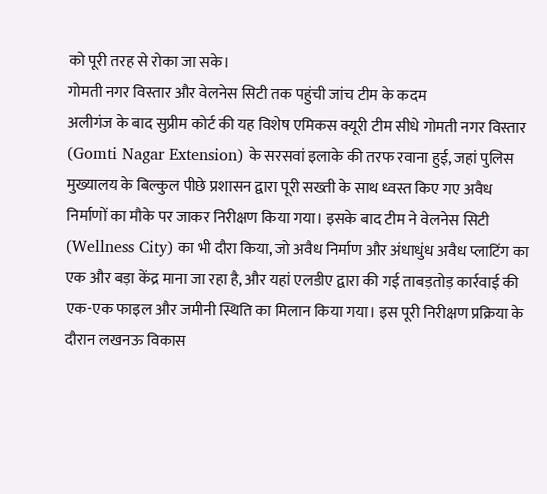को पूरी तरह से रोका जा सके।
गोमती नगर विस्तार और वेलनेस सिटी तक पहुंची जांच टीम के कदम
अलीगंज के बाद सुप्रीम कोर्ट की यह विशेष एमिकस क्यूरी टीम सीधे गोमती नगर विस्तार (Gomti Nagar Extension) के सरसवां इलाके की तरफ रवाना हुई, जहां पुलिस मुख्यालय के बिल्कुल पीछे प्रशासन द्वारा पूरी सख्ती के साथ ध्वस्त किए गए अवैध निर्माणों का मौके पर जाकर निरीक्षण किया गया। इसके बाद टीम ने वेलनेस सिटी (Wellness City) का भी दौरा किया, जो अवैध निर्माण और अंधाधुंध अवैध प्लाटिंग का एक और बड़ा केंद्र माना जा रहा है, और यहां एलडीए द्वारा की गई ताबड़तोड़ कार्रवाई की एक-एक फाइल और जमीनी स्थिति का मिलान किया गया। इस पूरी निरीक्षण प्रक्रिया के दौरान लखनऊ विकास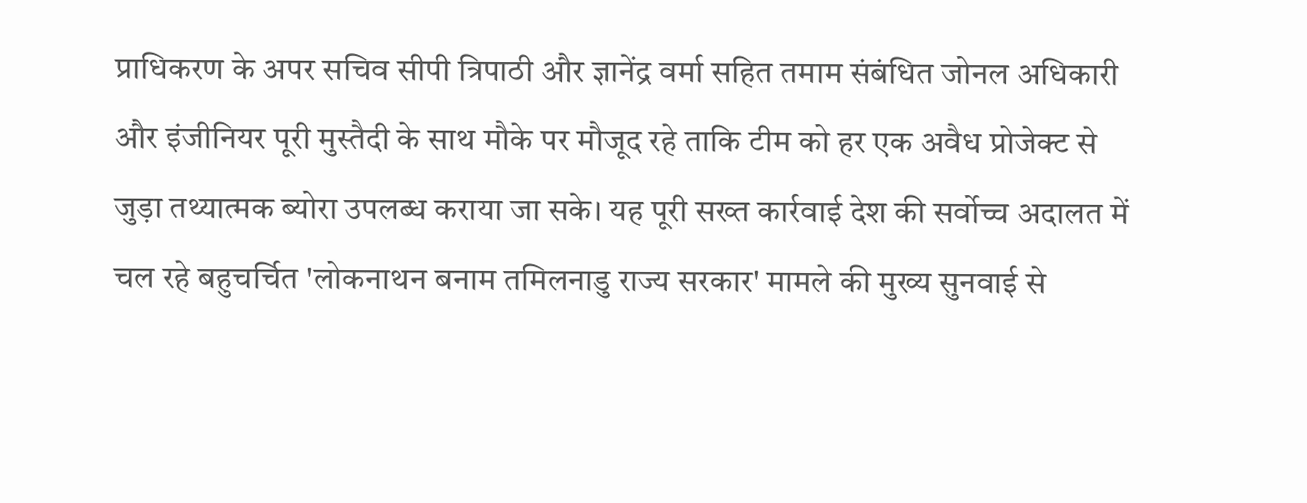प्राधिकरण के अपर सचिव सीपी त्रिपाठी और ज्ञानेंद्र वर्मा सहित तमाम संबंधित जोनल अधिकारी और इंजीनियर पूरी मुस्तैदी के साथ मौके पर मौजूद रहे ताकि टीम को हर एक अवैध प्रोजेक्ट से जुड़ा तथ्यात्मक ब्योरा उपलब्ध कराया जा सके। यह पूरी सख्त कार्रवाई देश की सर्वोच्च अदालत में चल रहे बहुचर्चित 'लोकनाथन बनाम तमिलनाडु राज्य सरकार' मामले की मुख्य सुनवाई से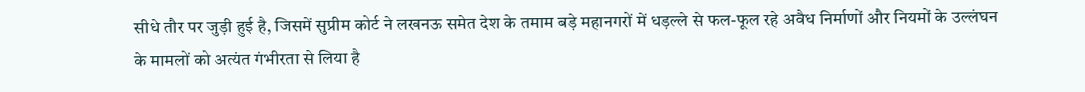सीधे तौर पर जुड़ी हुई है, जिसमें सुप्रीम कोर्ट ने लखनऊ समेत देश के तमाम बड़े महानगरों में धड़ल्ले से फल-फूल रहे अवैध निर्माणों और नियमों के उल्लंघन के मामलों को अत्यंत गंभीरता से लिया है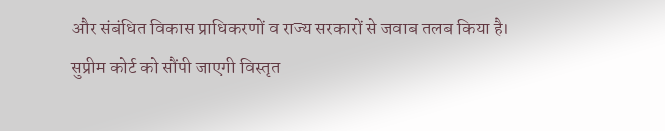और संबंधित विकास प्राधिकरणों व राज्य सरकारों से जवाब तलब किया है।
सुप्रीम कोर्ट को सौंपी जाएगी विस्तृत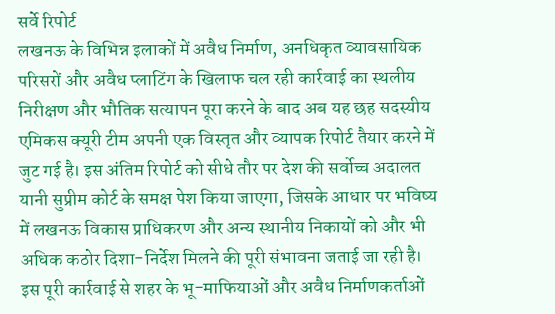सर्वे रिपोर्ट
लखनऊ के विभिन्न इलाकों में अवैध निर्माण, अनधिकृत व्यावसायिक परिसरों और अवैध प्लाटिंग के खिलाफ चल रही कार्रवाई का स्थलीय निरीक्षण और भौतिक सत्यापन पूरा करने के बाद अब यह छह सदस्यीय एमिकस क्यूरी टीम अपनी एक विस्तृत और व्यापक रिपोर्ट तैयार करने में जुट गई है। इस अंतिम रिपोर्ट को सीधे तौर पर देश की सर्वोच्च अदालत यानी सुप्रीम कोर्ट के समक्ष पेश किया जाएगा, जिसके आधार पर भविष्य में लखनऊ विकास प्राधिकरण और अन्य स्थानीय निकायों को और भी अधिक कठोर दिशा-निर्देश मिलने की पूरी संभावना जताई जा रही है। इस पूरी कार्रवाई से शहर के भू-माफियाओं और अवैध निर्माणकर्ताओं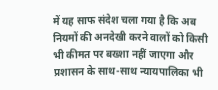में यह साफ संदेश चला गया है कि अब नियमों की अनदेखी करने वालों को किसी भी कीमत पर बख्शा नहीं जाएगा और प्रशासन के साथ-साथ न्यायपालिका भी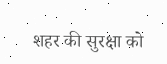शहर की सुरक्षा को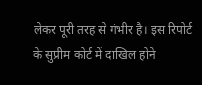लेकर पूरी तरह से गंभीर है। इस रिपोर्ट के सुप्रीम कोर्ट में दाखिल होने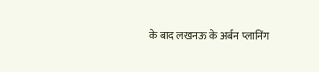के बाद लखनऊ के अर्बन प्लानिंग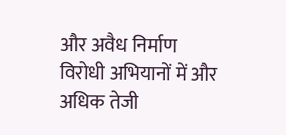और अवैध निर्माण विरोधी अभियानों में और अधिक तेजी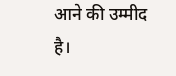आने की उम्मीद है।